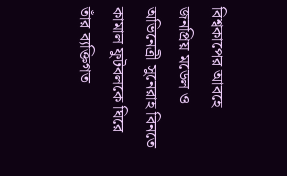বিশ্বকাপের আবহে জনপ্রিয় মডেল ও অভিনেত্রী সুনেরাহ বিনতে কামাল ফুটবলকে ঘিরে তাঁর ব্যক্তিগত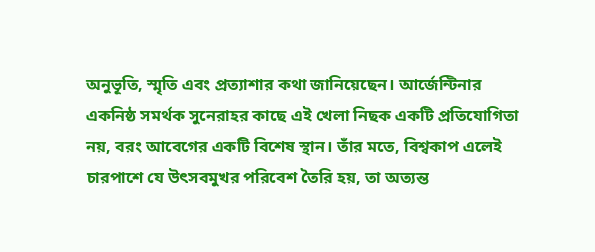অনুভূতি, স্মৃতি এবং প্রত্যাশার কথা জানিয়েছেন। আর্জেন্টিনার একনিষ্ঠ সমর্থক সুনেরাহর কাছে এই খেলা নিছক একটি প্রতিযোগিতা নয়, বরং আবেগের একটি বিশেষ স্থান। তাঁর মতে, বিশ্বকাপ এলেই চারপাশে যে উৎসবমুখর পরিবেশ তৈরি হয়, তা অত্যন্ত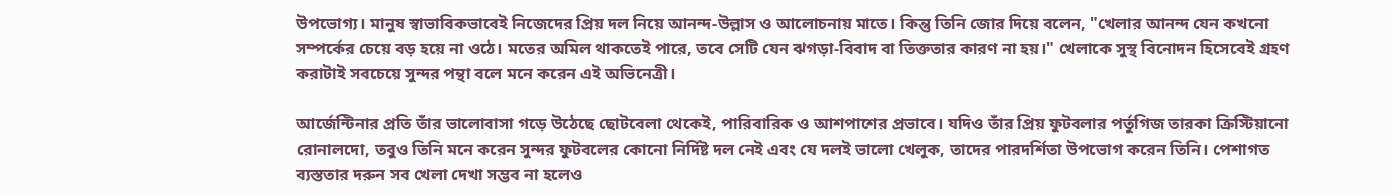উপভোগ্য। মানুষ স্বাভাবিকভাবেই নিজেদের প্রিয় দল নিয়ে আনন্দ-উল্লাস ও আলোচনায় মাতে। কিন্তু তিনি জোর দিয়ে বলেন, "খেলার আনন্দ যেন কখনো সম্পর্কের চেয়ে বড় হয়ে না ওঠে। মতের অমিল থাকতেই পারে, তবে সেটি যেন ঝগড়া-বিবাদ বা তিক্ততার কারণ না হয়।" খেলাকে সুস্থ বিনোদন হিসেবেই গ্রহণ করাটাই সবচেয়ে সুন্দর পন্থা বলে মনে করেন এই অভিনেত্রী।

আর্জেন্টিনার প্রতি তাঁর ভালোবাসা গড়ে উঠেছে ছোটবেলা থেকেই, পারিবারিক ও আশপাশের প্রভাবে। যদিও তাঁর প্রিয় ফুটবলার পর্তুগিজ তারকা ক্রিস্টিয়ানো রোনালদো, তবুও তিনি মনে করেন সুন্দর ফুটবলের কোনো নির্দিষ্ট দল নেই এবং যে দলই ভালো খেলুক, তাদের পারদর্শিতা উপভোগ করেন তিনি। পেশাগত ব্যস্ততার দরুন সব খেলা দেখা সম্ভব না হলেও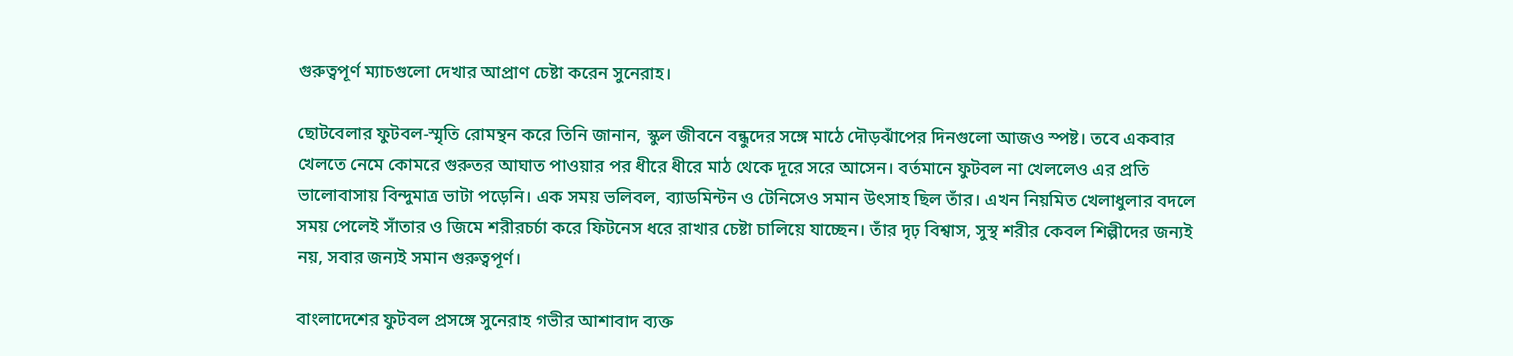গুরুত্বপূর্ণ ম্যাচগুলো দেখার আপ্রাণ চেষ্টা করেন সুনেরাহ।

ছোটবেলার ফুটবল-স্মৃতি রোমন্থন করে তিনি জানান, স্কুল জীবনে বন্ধুদের সঙ্গে মাঠে দৌড়ঝাঁপের দিনগুলো আজও স্পষ্ট। তবে একবার খেলতে নেমে কোমরে গুরুতর আঘাত পাওয়ার পর ধীরে ধীরে মাঠ থেকে দূরে সরে আসেন। বর্তমানে ফুটবল না খেললেও এর প্রতি ভালোবাসায় বিন্দুমাত্র ভাটা পড়েনি। এক সময় ভলিবল, ব্যাডমিন্টন ও টেনিসেও সমান উৎসাহ ছিল তাঁর। এখন নিয়মিত খেলাধুলার বদলে সময় পেলেই সাঁতার ও জিমে শরীরচর্চা করে ফিটনেস ধরে রাখার চেষ্টা চালিয়ে যাচ্ছেন। তাঁর দৃঢ় বিশ্বাস, সুস্থ শরীর কেবল শিল্পীদের জন্যই নয়, সবার জন্যই সমান গুরুত্বপূর্ণ।

বাংলাদেশের ফুটবল প্রসঙ্গে সুনেরাহ গভীর আশাবাদ ব্যক্ত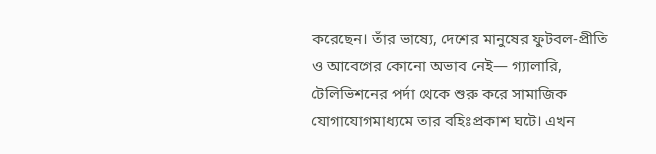করেছেন। তাঁর ভাষ্যে, দেশের মানুষের ফুটবল-প্রীতি ও আবেগের কোনো অভাব নেই— গ্যালারি, টেলিভিশনের পর্দা থেকে শুরু করে সামাজিক যোগাযোগমাধ্যমে তার বহিঃপ্রকাশ ঘটে। এখন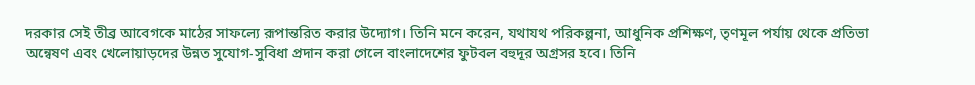দরকার সেই তীব্র আবেগকে মাঠের সাফল্যে রূপান্তরিত করার উদ্যোগ। তিনি মনে করেন, যথাযথ পরিকল্পনা, আধুনিক প্রশিক্ষণ, তৃণমূল পর্যায় থেকে প্রতিভা অন্বেষণ এবং খেলোয়াড়দের উন্নত সুযোগ-সুবিধা প্রদান করা গেলে বাংলাদেশের ফুটবল বহুদূর অগ্রসর হবে। তিনি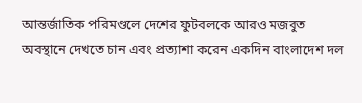আন্তর্জাতিক পরিমণ্ডলে দেশের ফুটবলকে আরও মজবুত অবস্থানে দেখতে চান এবং প্রত্যাশা করেন একদিন বাংলাদেশ দল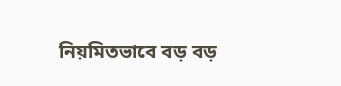নিয়মিতভাবে বড় বড়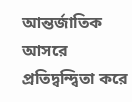আন্তর্জাতিক আসরে প্রতিদ্বন্দ্বিতা করে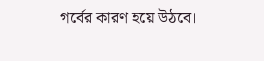গর্বের কারণ হয়ে উঠবে।